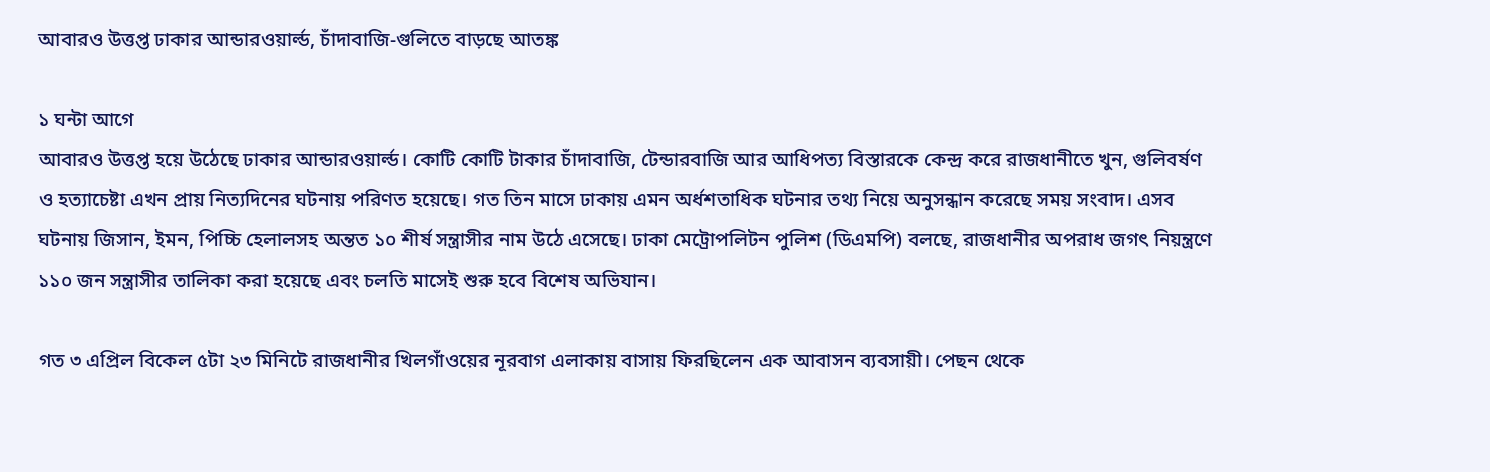আবারও উত্তপ্ত ঢাকার আন্ডারওয়ার্ল্ড, চাঁদাবাজি-গুলিতে বাড়ছে আতঙ্ক

১ ঘন্টা আগে
আবারও উত্তপ্ত হয়ে উঠেছে ঢাকার আন্ডারওয়ার্ল্ড। কোটি কোটি টাকার চাঁদাবাজি, টেন্ডারবাজি আর আধিপত্য বিস্তারকে কেন্দ্র করে রাজধানীতে খুন, গুলিবর্ষণ ও হত্যাচেষ্টা এখন প্রায় নিত্যদিনের ঘটনায় পরিণত হয়েছে। গত তিন মাসে ঢাকায় এমন অর্ধশতাধিক ঘটনার তথ্য নিয়ে অনুসন্ধান করেছে সময় সংবাদ। এসব ঘটনায় জিসান, ইমন, পিচ্চি হেলালসহ অন্তত ১০ শীর্ষ সন্ত্রাসীর নাম উঠে এসেছে। ঢাকা মেট্রোপলিটন পুলিশ (ডিএমপি) বলছে, রাজধানীর অপরাধ জগৎ নিয়ন্ত্রণে ১১০ জন সন্ত্রাসীর তালিকা করা হয়েছে এবং চলতি মাসেই শুরু হবে বিশেষ অভিযান।

গত ৩ এপ্রিল বিকেল ৫টা ২৩ মিনিটে রাজধানীর খিলগাঁওয়ের নূরবাগ এলাকায় বাসায় ফিরছিলেন এক আবাসন ব্যবসায়ী। পেছন থেকে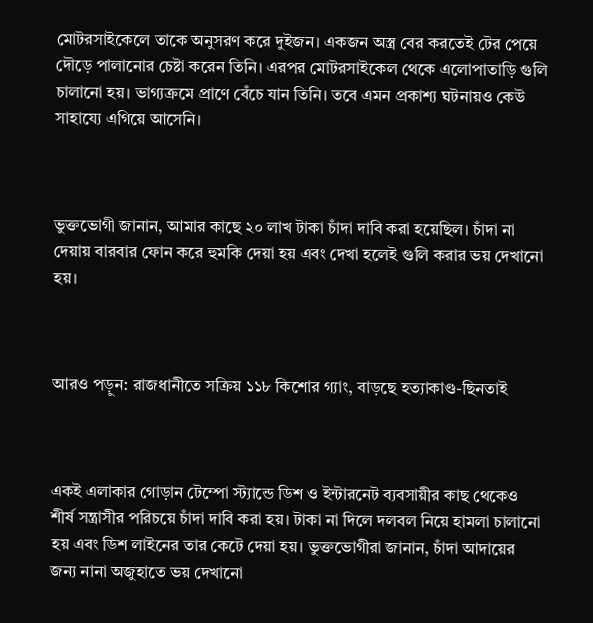মোটরসাইকেলে তাকে অনুসরণ করে দুইজন। একজন অস্ত্র বের করতেই টের পেয়ে দৌড়ে পালানোর চেষ্টা করেন তিনি। এরপর মোটরসাইকেল থেকে এলোপাতাড়ি গুলি চালানো হয়। ভাগ্যক্রমে প্রাণে বেঁচে যান তিনি। তবে এমন প্রকাশ্য ঘটনায়ও কেউ সাহায্যে এগিয়ে আসেনি।



ভুক্তভোগী জানান, আমার কাছে ২০ লাখ টাকা চাঁদা দাবি করা হয়েছিল। চাঁদা না দেয়ায় বারবার ফোন করে হুমকি দেয়া হয় এবং দেখা হলেই গুলি করার ভয় দেখানো হয়।



আরও পড়ুন: রাজধানীতে সক্রিয় ১১৮ কিশোর গ্যাং, বাড়ছে হত্যাকাণ্ড-ছিনতাই



একই এলাকার গোড়ান টেম্পো স্ট্যান্ডে ডিশ ও ইন্টারনেট ব্যবসায়ীর কাছ থেকেও শীর্ষ সন্ত্রাসীর পরিচয়ে চাঁদা দাবি করা হয়। টাকা না দিলে দলবল নিয়ে হামলা চালানো হয় এবং ডিশ লাইনের তার কেটে দেয়া হয়। ভুক্তভোগীরা জানান, চাঁদা আদায়ের জন্য নানা অজুহাতে ভয় দেখানো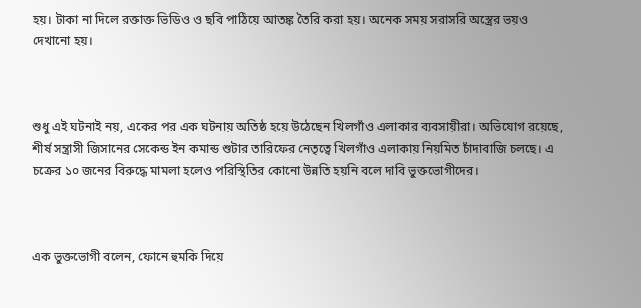হয়। টাকা না দিলে রক্তাক্ত ভিডিও ও ছবি পাঠিয়ে আতঙ্ক তৈরি করা হয়। অনেক সময় সরাসরি অস্ত্রের ভয়ও দেখানো হয়।



শুধু এই ঘটনাই নয়, একের পর এক ঘটনায় অতিষ্ঠ হয়ে উঠেছেন খিলগাঁও এলাকার ব্যবসায়ীরা। অভিযোগ রয়েছে, শীর্ষ সন্ত্রাসী জিসানের সেকেন্ড ইন কমান্ড শুটার তারিফের নেতৃত্বে খিলগাঁও এলাকায় নিয়মিত চাঁদাবাজি চলছে। এ চক্রের ১০ জনের বিরুদ্ধে মামলা হলেও পরিস্থিতির কোনো উন্নতি হয়নি বলে দাবি ভুক্তভোগীদের।



এক ভুক্তভোগী বলেন, ফোনে হুমকি দিয়ে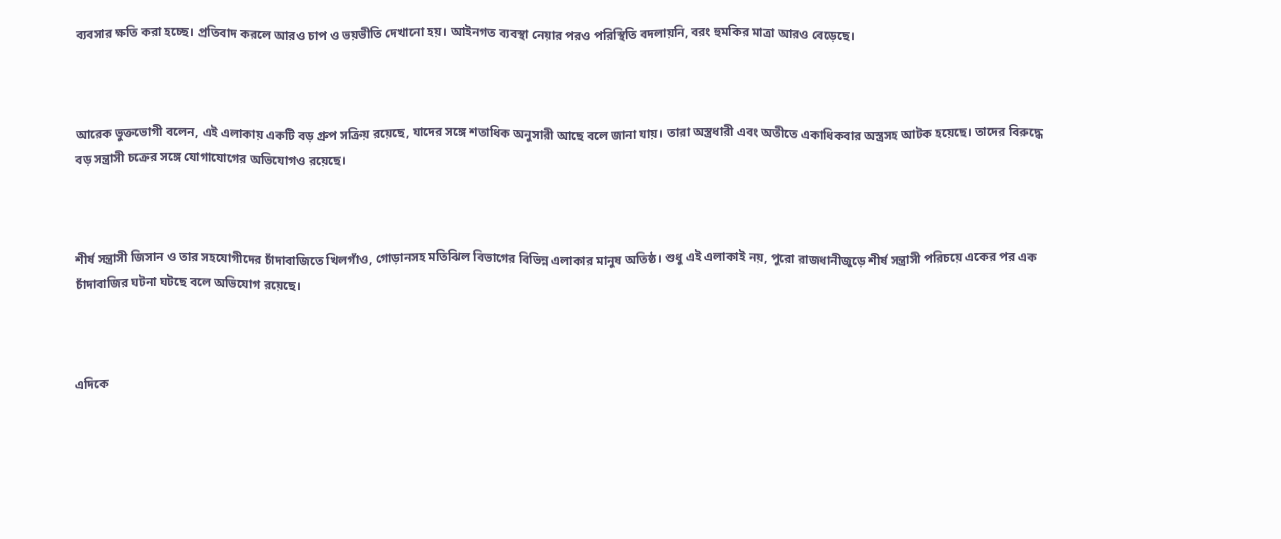ব্যবসার ক্ষতি করা হচ্ছে। প্রতিবাদ করলে আরও চাপ ও ভয়ভীতি দেখানো হয়। আইনগত ব্যবস্থা নেয়ার পরও পরিস্থিতি বদলায়নি, বরং হুমকির মাত্রা আরও বেড়েছে।



আরেক ভুক্তভোগী বলেন, এই এলাকায় একটি বড় গ্রুপ সক্রিয় রয়েছে, যাদের সঙ্গে শতাধিক অনুসারী আছে বলে জানা যায়। তারা অস্ত্রধারী এবং অতীতে একাধিকবার অস্ত্রসহ আটক হয়েছে। তাদের বিরুদ্ধে বড় সন্ত্রাসী চক্রের সঙ্গে যোগাযোগের অভিযোগও রয়েছে।



শীর্ষ সন্ত্রাসী জিসান ও তার সহযোগীদের চাঁদাবাজিতে খিলগাঁও, গোড়ানসহ মতিঝিল বিভাগের বিভিন্ন এলাকার মানুষ অতিষ্ঠ। শুধু এই এলাকাই নয়, পুরো রাজধানীজুড়ে শীর্ষ সন্ত্রাসী পরিচয়ে একের পর এক চাঁদাবাজির ঘটনা ঘটছে বলে অভিযোগ রয়েছে।



এদিকে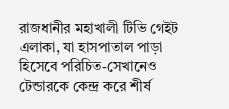রাজধানীর মহাখালী টিভি গেইট এলাকা, যা হাসপাতাল পাড়া হিসেবে পরিচিত-সেখানেও টেন্ডারকে কেন্দ্র করে শীর্ষ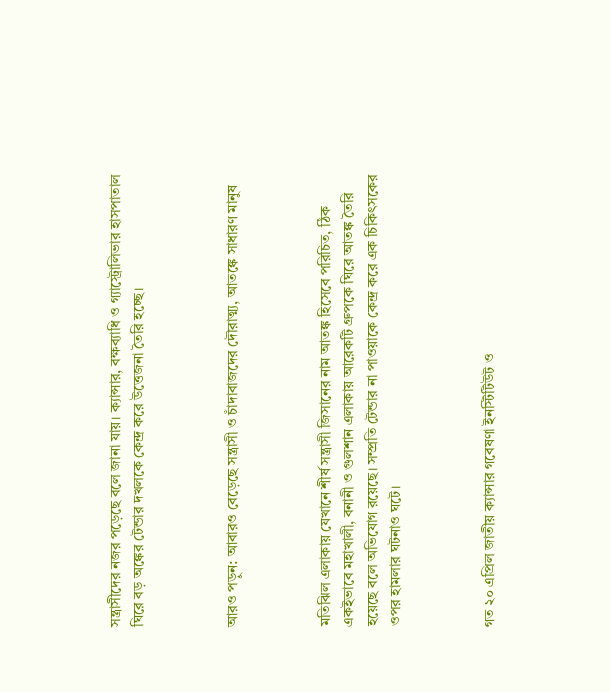সন্ত্রাসীদের নজর পড়েছে বলে জানা যায়। ক্যান্সার, বক্ষব্যাধি ও গ্যাস্ট্রোলিভার হাসপাতাল ঘিরে বড় অঙ্কের টেন্ডার দখলকে কেন্দ্র করে উত্তেজনা তৈরি হচ্ছে।



আরও পড়ুন: আবারও বেড়েছে সন্ত্রাসী ও চাঁদাবাজদের দৌরাত্ম্য, আতঙ্কে সাধারণ মানুষ



মতিঝিল এলাকায় যেখানে শীর্ষ সন্ত্রাসী জিসানের নাম আতঙ্ক হিসেবে পরিচিত, ঠিক একইভাবে মহাখালী, বনানী ও গুলশান এলাকায় আরেকটি গ্রুপকে ঘিরে আতঙ্ক তৈরি হয়েছে বলে অভিযোগ রয়েছে। সম্প্রতি টেন্ডার না পাওয়াকে কেন্দ্র করে এক চিকিৎসকের ওপর হামলার ঘটনাও ঘটে।



গত ২০ এপ্রিল জাতীয় ক্যান্সার গবেষণা ইনস্টিটিউট ও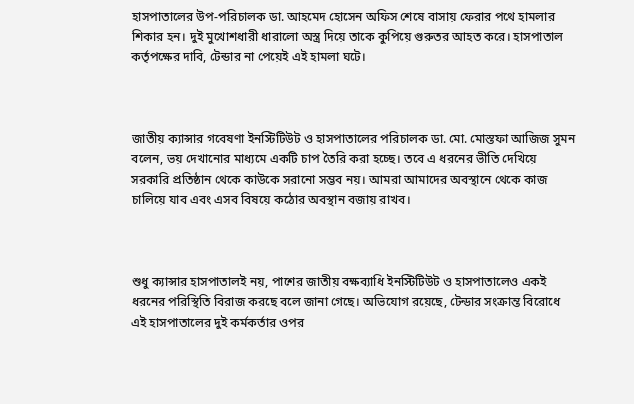হাসপাতালের উপ-পরিচালক ডা. আহমেদ হোসেন অফিস শেষে বাসায় ফেরার পথে হামলার শিকার হন। দুই মুখোশধারী ধারালো অস্ত্র দিয়ে তাকে কুপিয়ে গুরুতর আহত করে। হাসপাতাল কর্তৃপক্ষের দাবি, টেন্ডার না পেয়েই এই হামলা ঘটে।



জাতীয় ক্যান্সার গবেষণা ইনস্টিটিউট ও হাসপাতালের পরিচালক ডা. মো. মোস্তফা আজিজ সুমন বলেন, ভয় দেখানোর মাধ্যমে একটি চাপ তৈরি করা হচ্ছে। তবে এ ধরনের ভীতি দেখিয়ে সরকারি প্রতিষ্ঠান থেকে কাউকে সরানো সম্ভব নয়। আমরা আমাদের অবস্থানে থেকে কাজ চালিয়ে যাব এবং এসব বিষয়ে কঠোর অবস্থান বজায় রাখব।



শুধু ক্যান্সার হাসপাতালই নয়, পাশের জাতীয় বক্ষব্যাধি ইনস্টিটিউট ও হাসপাতালেও একই ধরনের পরিস্থিতি বিরাজ করছে বলে জানা গেছে। অভিযোগ রয়েছে, টেন্ডার সংক্রান্ত বিরোধে এই হাসপাতালের দুই কর্মকর্তার ওপর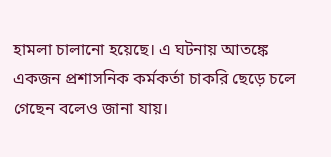হামলা চালানো হয়েছে। এ ঘটনায় আতঙ্কে একজন প্রশাসনিক কর্মকর্তা চাকরি ছেড়ে চলে গেছেন বলেও জানা যায়।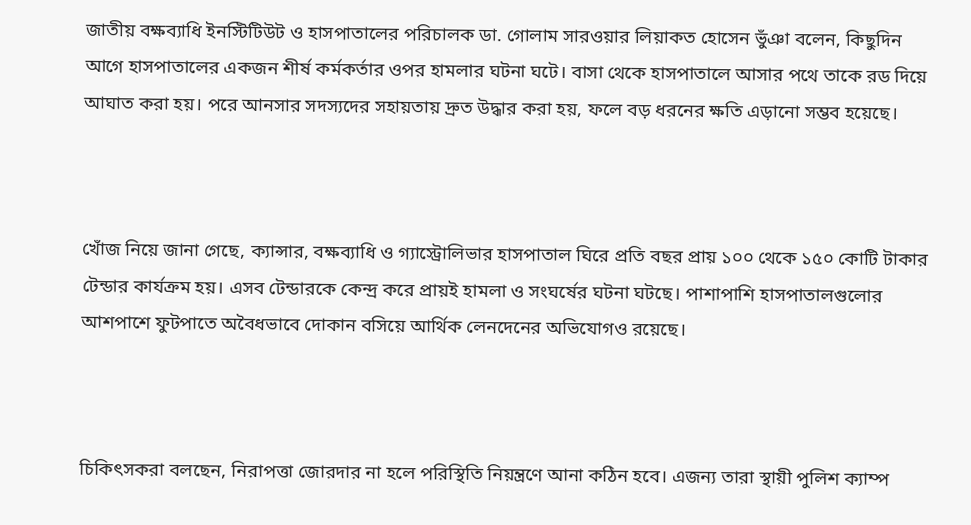জাতীয় বক্ষব্যাধি ইনস্টিটিউট ও হাসপাতালের পরিচালক ডা. গোলাম সারওয়ার লিয়াকত হোসেন ভুঁঞা বলেন, কিছুদিন আগে হাসপাতালের একজন শীর্ষ কর্মকর্তার ওপর হামলার ঘটনা ঘটে। বাসা থেকে হাসপাতালে আসার পথে তাকে রড দিয়ে আঘাত করা হয়। পরে আনসার সদস্যদের সহায়তায় দ্রুত উদ্ধার করা হয়, ফলে বড় ধরনের ক্ষতি এড়ানো সম্ভব হয়েছে।



খোঁজ নিয়ে জানা গেছে, ক্যান্সার, বক্ষব্যাধি ও গ্যাস্ট্রোলিভার হাসপাতাল ঘিরে প্রতি বছর প্রায় ১০০ থেকে ১৫০ কোটি টাকার টেন্ডার কার্যক্রম হয়। এসব টেন্ডারকে কেন্দ্র করে প্রায়ই হামলা ও সংঘর্ষের ঘটনা ঘটছে। পাশাপাশি হাসপাতালগুলোর আশপাশে ফুটপাতে অবৈধভাবে দোকান বসিয়ে আর্থিক লেনদেনের অভিযোগও রয়েছে।



চিকিৎসকরা বলছেন, নিরাপত্তা জোরদার না হলে পরিস্থিতি নিয়ন্ত্রণে আনা কঠিন হবে। এজন্য তারা স্থায়ী পুলিশ ক্যাম্প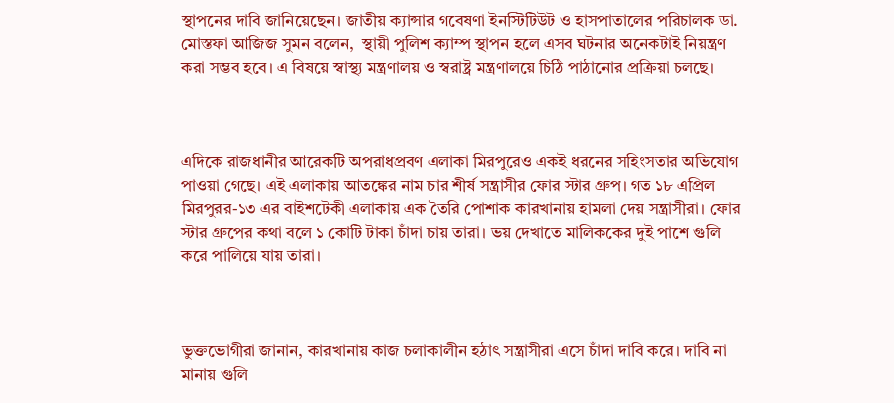স্থাপনের দাবি জানিয়েছেন। জাতীয় ক্যান্সার গবেষণা ইনস্টিটিউট ও হাসপাতালের পরিচালক ডা. মোস্তফা আজিজ সুমন বলেন,  স্থায়ী পুলিশ ক্যাম্প স্থাপন হলে এসব ঘটনার অনেকটাই নিয়ন্ত্রণ করা সম্ভব হবে। এ বিষয়ে স্বাস্থ্য মন্ত্রণালয় ও স্বরাষ্ট্র মন্ত্রণালয়ে চিঠি পাঠানোর প্রক্রিয়া চলছে।



এদিকে রাজধানীর আরেকটি অপরাধপ্রবণ এলাকা মিরপুরেও একই ধরনের সহিংসতার অভিযোগ পাওয়া গেছে। এই এলাকায় আতঙ্কের নাম চার শীর্ষ সন্ত্রাসীর ফোর স্টার গ্রুপ। গত ১৮ এপ্রিল মিরপুরর-১৩ এর বাইশটেকী এলাকায় এক তৈরি পোশাক কারখানায় হামলা দেয় সন্ত্রাসীরা। ফোর স্টার গ্রুপের কথা বলে ১ কোটি টাকা চাঁদা চায় তারা। ভয় দেখাতে মালিককের দুই পাশে গুলি করে পালিয়ে যায় তারা।



ভুক্তভোগীরা জানান, কারখানায় কাজ চলাকালীন হঠাৎ সন্ত্রাসীরা এসে চাঁদা দাবি করে। দাবি না মানায় গুলি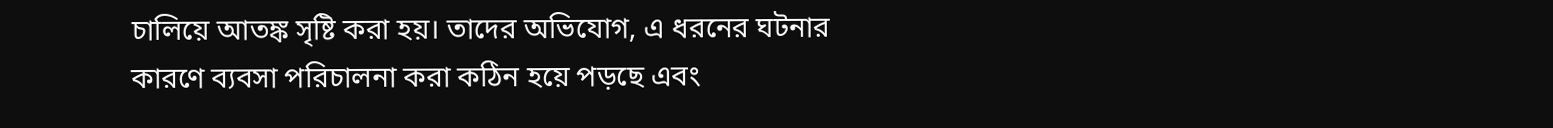চালিয়ে আতঙ্ক সৃষ্টি করা হয়। তাদের অভিযোগ, এ ধরনের ঘটনার কারণে ব্যবসা পরিচালনা করা কঠিন হয়ে পড়ছে এবং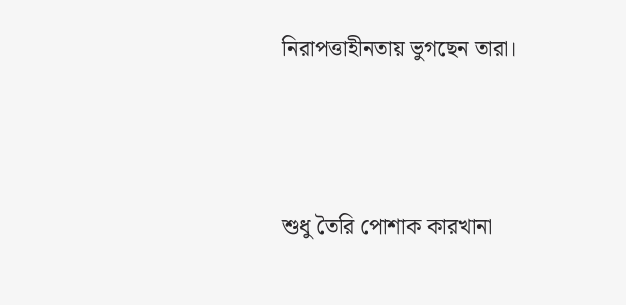নিরাপত্তাহীনতায় ভুগছেন তারা।



শুধু তৈরি পোশাক কারখানা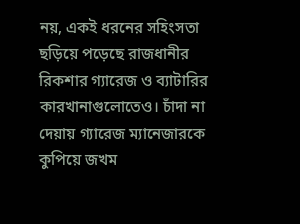নয়, একই ধরনের সহিংসতা ছড়িয়ে পড়েছে রাজধানীর রিকশার গ্যারেজ ও ব্যাটারির কারখানাগুলোতেও। চাঁদা না দেয়ায় গ্যারেজ ম্যানেজারকে কুপিয়ে জখম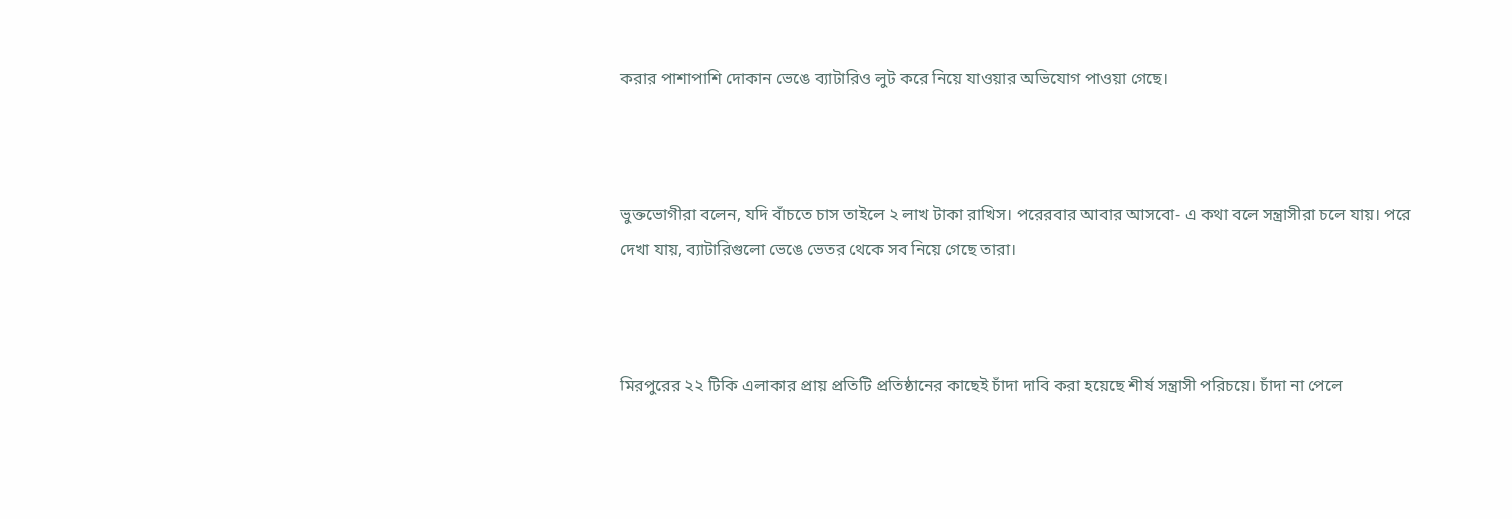করার পাশাপাশি দোকান ভেঙে ব্যাটারিও লুট করে নিয়ে যাওয়ার অভিযোগ পাওয়া গেছে।



ভুক্তভোগীরা বলেন, যদি বাঁচতে চাস তাইলে ২ লাখ টাকা রাখিস। পরেরবার আবার আসবো- এ কথা বলে সন্ত্রাসীরা চলে যায়। পরে দেখা যায়, ব্যাটারিগুলো ভেঙে ভেতর থেকে সব নিয়ে গেছে তারা।



মিরপুরের ২২ টিকি এলাকার প্রায় প্রতিটি প্রতিষ্ঠানের কাছেই চাঁদা দাবি করা হয়েছে শীর্ষ সন্ত্রাসী পরিচয়ে। চাঁদা না পেলে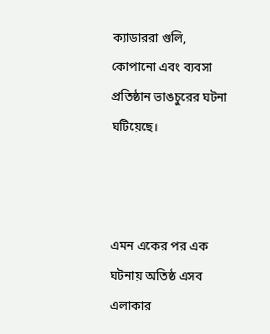ক্যাডাররা গুলি, কোপানো এবং ব্যবসা প্রতিষ্ঠান ভাঙচুরের ঘটনা ঘটিয়েছে।



এমন একের পর এক ঘটনায় অতিষ্ঠ এসব এলাকার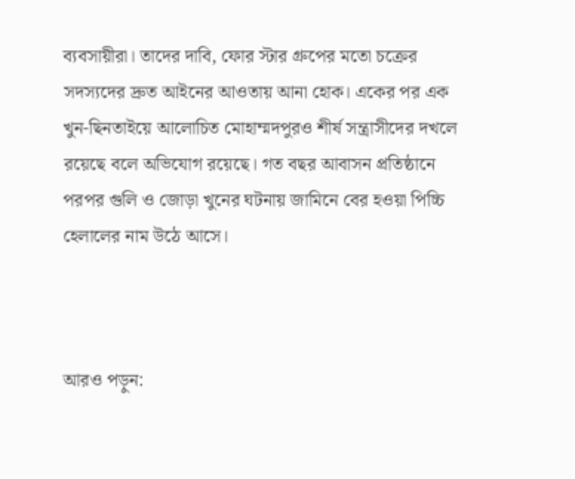ব্যবসায়ীরা। তাদের দাবি, ফোর স্টার গ্রুপের মতো চক্রের সদস্যদের দ্রুত আইনের আওতায় আনা হোক। একের পর এক খুন-ছিনতাইয়ে আলোচিত মোহাম্মদপুরও শীর্ষ সন্ত্রাসীদের দখলে রয়েছে বলে অভিযোগ রয়েছে। গত বছর আবাসন প্রতিষ্ঠানে পরপর গুলি ও জোড়া খুনের ঘটনায় জামিনে বের হওয়া পিচ্চি হেলালের নাম উঠে আসে।



আরও পড়ুন: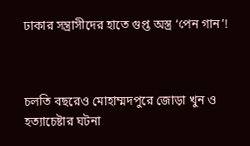ঢাকার সন্ত্রাসীদের হাতে গুপ্ত অস্ত্র ‘পেন গান’!



চলতি বছরেও মোহাম্মদপুরে জোড়া খুন ও হত্যাচেষ্টার ঘটনা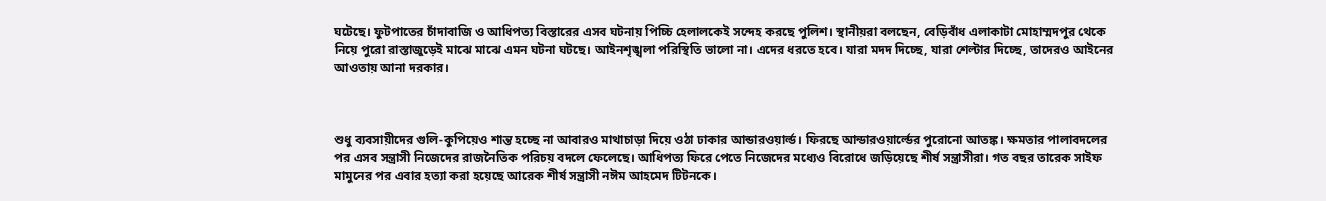ঘটেছে। ফুটপাতের চাঁদাবাজি ও আধিপত্য বিস্তারের এসব ঘটনায় পিচ্চি হেলালকেই সন্দেহ করছে পুলিশ। স্থানীয়রা বলছেন, বেড়িবাঁধ এলাকাটা মোহাম্মদপুর থেকে নিয়ে পুরো রাস্তাজুড়েই মাঝে মাঝে এমন ঘটনা ঘটছে। আইনশৃঙ্খলা পরিস্থিতি ভালো না। এদের ধরতে হবে। যারা মদদ দিচ্ছে, যারা শেল্টার দিচ্ছে, তাদেরও আইনের আওতায় আনা দরকার।



শুধু ব্যবসায়ীদের গুলি-কুপিয়েও শান্ত হচ্ছে না আবারও মাথাচাড়া দিয়ে ওঠা ঢাকার আন্ডারওয়ার্ল্ড। ফিরছে আন্ডারওয়ার্ল্ডের পুরোনো আতঙ্ক। ক্ষমতার পালাবদলের পর এসব সন্ত্রাসী নিজেদের রাজনৈতিক পরিচয় বদলে ফেলেছে। আধিপত্য ফিরে পেতে নিজেদের মধ্যেও বিরোধে জড়িয়েছে শীর্ষ সন্ত্রাসীরা। গত বছর তারেক সাইফ মামুনের পর এবার হত্যা করা হয়েছে আরেক শীর্ষ সন্ত্রাসী নঈম আহমেদ টিটনকে।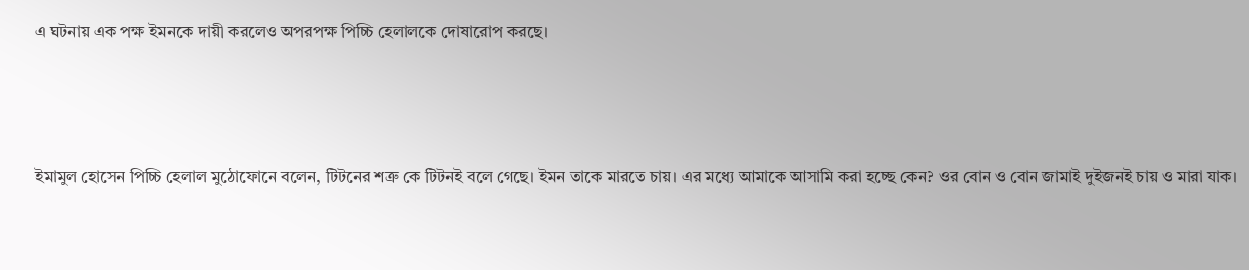এ ঘটনায় এক পক্ষ ইমনকে দায়ী করলেও অপরপক্ষ পিচ্চি হেলালকে দোষারোপ করছে।



ইমামুল হোসেন পিচ্চি হেলাল মুঠোফোনে বলেন, টিটনের শত্রু কে টিটনই বলে গেছে। ইমন তাকে মারতে চায়। এর মধ্যে আমাকে আসামি করা হচ্ছে কেন? ওর বোন ও বোন জামাই দুইজনই চায় ও মারা যাক।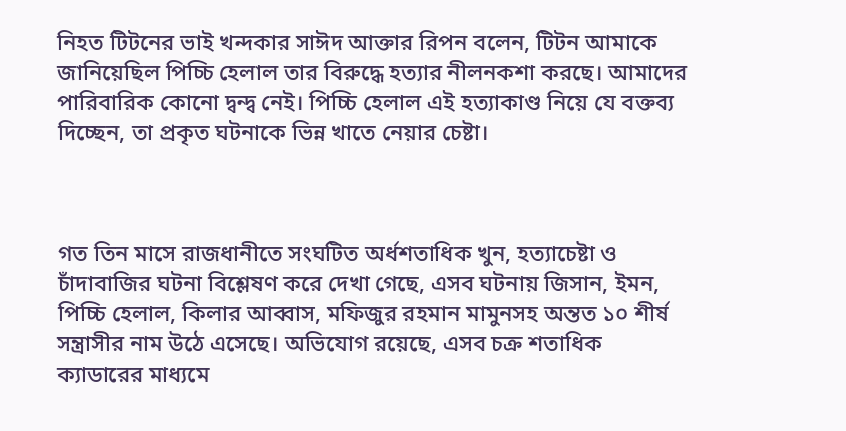নিহত টিটনের ভাই খন্দকার সাঈদ আক্তার রিপন বলেন, টিটন আমাকে জানিয়েছিল পিচ্চি হেলাল তার বিরুদ্ধে হত্যার নীলনকশা করছে। আমাদের পারিবারিক কোনো দ্বন্দ্ব নেই। পিচ্চি হেলাল এই হত্যাকাণ্ড নিয়ে যে বক্তব্য দিচ্ছেন, তা প্রকৃত ঘটনাকে ভিন্ন খাতে নেয়ার চেষ্টা।



গত তিন মাসে রাজধানীতে সংঘটিত অর্ধশতাধিক খুন, হত্যাচেষ্টা ও চাঁদাবাজির ঘটনা বিশ্লেষণ করে দেখা গেছে, এসব ঘটনায় জিসান, ইমন, পিচ্চি হেলাল, কিলার আব্বাস, মফিজুর রহমান মামুনসহ অন্তত ১০ শীর্ষ সন্ত্রাসীর নাম উঠে এসেছে। অভিযোগ রয়েছে, এসব চক্র শতাধিক ক্যাডারের মাধ্যমে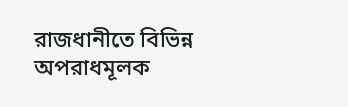রাজধানীতে বিভিন্ন অপরাধমূলক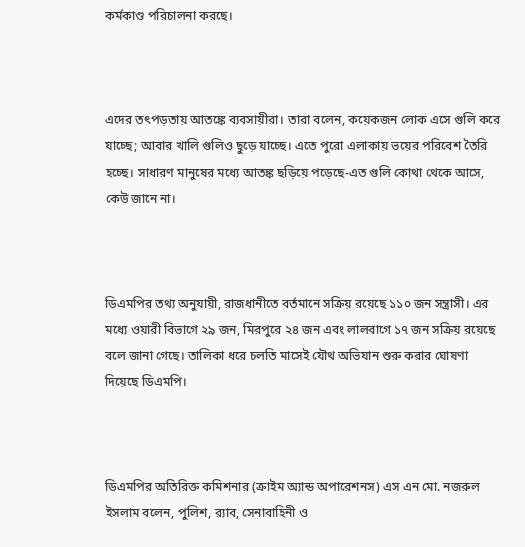কর্মকাণ্ড পরিচালনা করছে।



এদের তৎপড়তায় আতঙ্কে ব্যবসায়ীরা। তারা বলেন, কয়েকজন লোক এসে গুলি করে যাচ্ছে; আবার খালি গুলিও ছুড়ে যাচ্ছে। এতে পুরো এলাকায় ভয়ের পরিবেশ তৈরি হচ্ছে। সাধারণ মানুষের মধ্যে আতঙ্ক ছড়িয়ে পড়েছে-এত গুলি কোথা থেকে আসে, কেউ জানে না।



ডিএমপির তথ্য অনুযায়ী, রাজধানীতে বর্তমানে সক্রিয় রয়েছে ১১০ জন সন্ত্রাসী। এর মধ্যে ওয়ারী বিভাগে ২৯ জন, মিরপুরে ২৪ জন এবং লালবাগে ১৭ জন সক্রিয় রয়েছে বলে জানা গেছে। তালিকা ধরে চলতি মাসেই যৌথ অভিযান শুরু করার ঘোষণা দিয়েছে ডিএমপি।



ডিএমপির অতিরিক্ত কমিশনার (ক্রাইম অ্যান্ড অপারেশনস) এস এন মো. নজরুল ইসলাম বলেন, পুলিশ, র‍্যাব, সেনাবাহিনী ও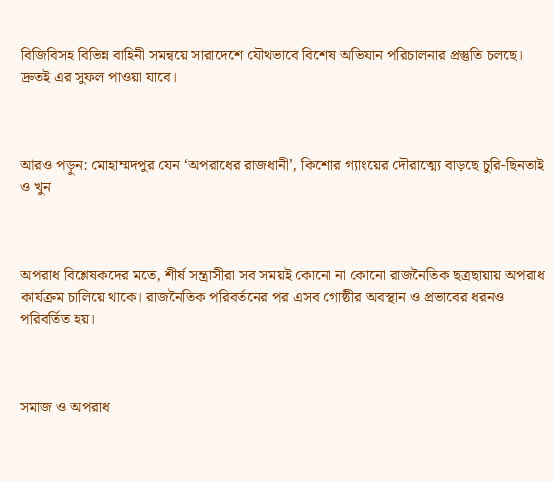বিজিবিসহ বিভিন্ন বাহিনী সমন্বয়ে সারাদেশে যৌথভাবে বিশেষ অভিযান পরিচালনার প্রস্তুতি চলছে। দ্রুতই এর সুফল পাওয়া যাবে।



আরও পড়ুন: মোহাম্মদপুর যেন ‘অপরাধের রাজধানী’, কিশোর গ্যাংয়ের দৌরাত্ম্যে বাড়ছে চুরি-ছিনতাই ও খুন



অপরাধ বিশ্লেষকদের মতে, শীর্ষ সন্ত্রাসীরা সব সময়ই কোনো না কোনো রাজনৈতিক ছত্রছায়ায় অপরাধ কার্যক্রম চালিয়ে থাকে। রাজনৈতিক পরিবর্তনের পর এসব গোষ্ঠীর অবস্থান ও প্রভাবের ধরনও পরিবর্তিত হয়।



সমাজ ও অপরাধ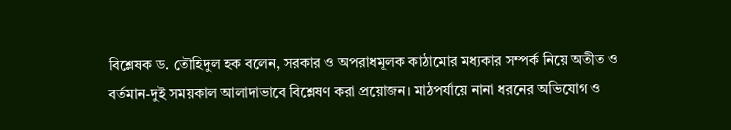বিশ্লেষক ড. তৌহিদুল হক বলেন, সরকার ও অপরাধমূলক কাঠামোর মধ্যকার সম্পর্ক নিয়ে অতীত ও বর্তমান-দুই সময়কাল আলাদাভাবে বিশ্লেষণ করা প্রয়োজন। মাঠপর্যায়ে নানা ধরনের অভিযোগ ও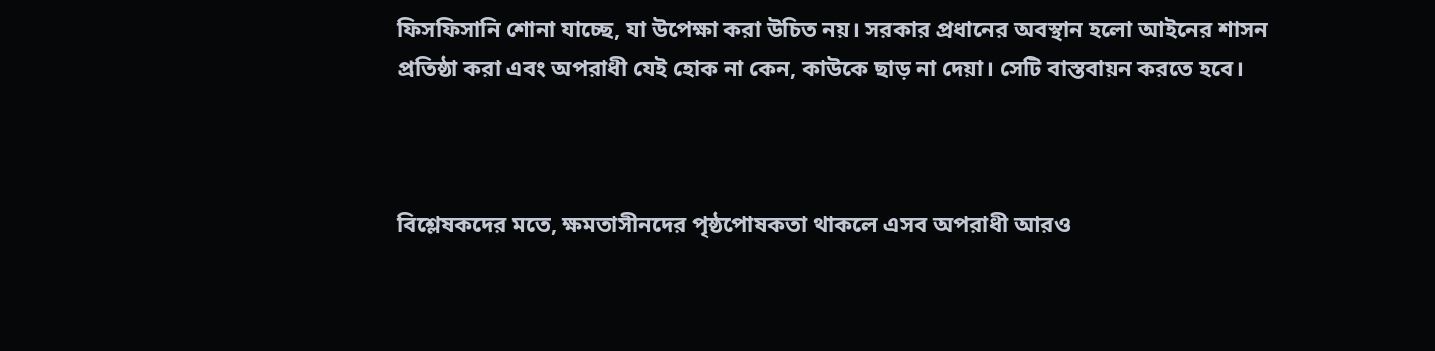ফিসফিসানি শোনা যাচ্ছে, যা উপেক্ষা করা উচিত নয়। সরকার প্রধানের অবস্থান হলো আইনের শাসন প্রতিষ্ঠা করা এবং অপরাধী যেই হোক না কেন, কাউকে ছাড় না দেয়া। সেটি বাস্তবায়ন করতে হবে।



বিশ্লেষকদের মতে, ক্ষমতাসীনদের পৃষ্ঠপোষকতা থাকলে এসব অপরাধী আরও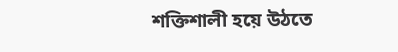শক্তিশালী হয়ে উঠতে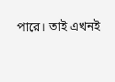পারে। তাই এখনই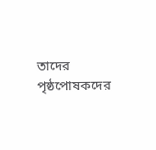তাদের পৃষ্ঠপোষকদের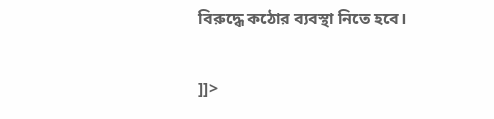বিরুদ্ধে কঠোর ব্যবস্থা নিতে হবে।

]]>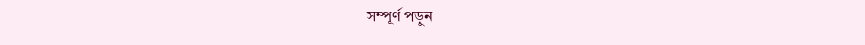সম্পূর্ণ পড়ুন